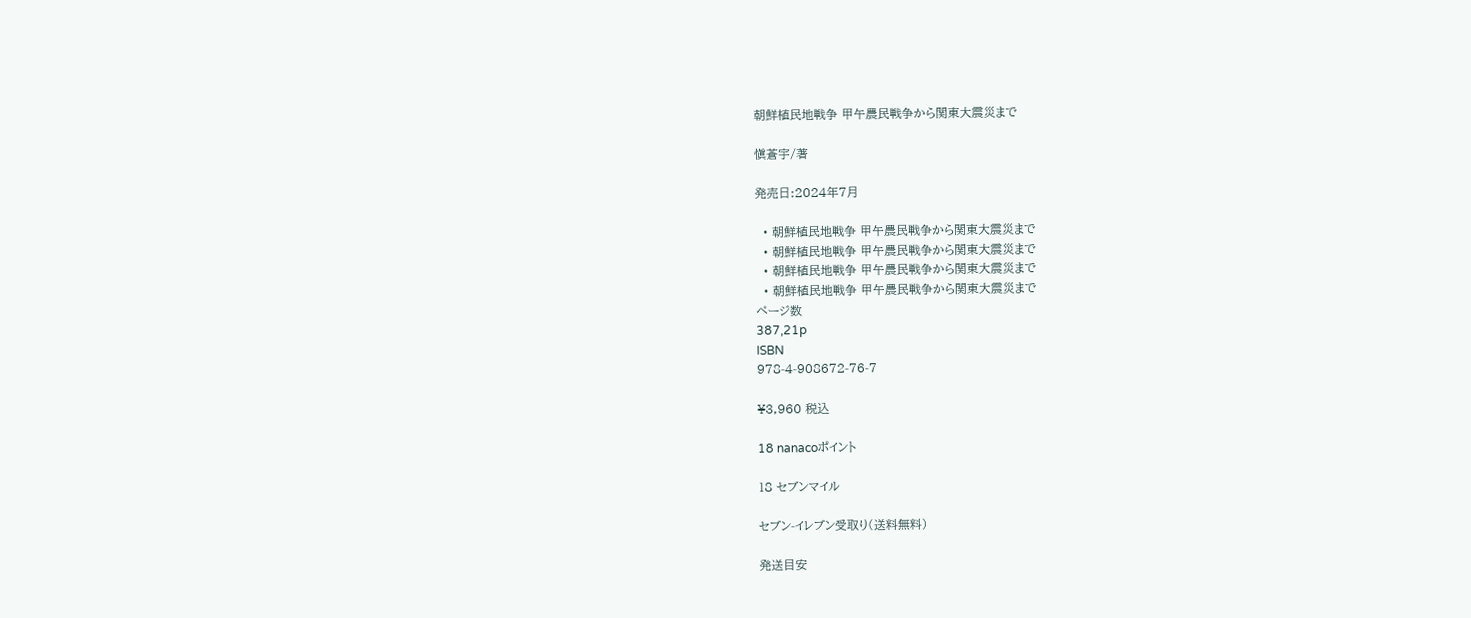朝鮮植民地戦争 甲午農民戦争から関東大震災まで

愼蒼宇/著

発売日:2024年7月

  • 朝鮮植民地戦争 甲午農民戦争から関東大震災まで
  • 朝鮮植民地戦争 甲午農民戦争から関東大震災まで
  • 朝鮮植民地戦争 甲午農民戦争から関東大震災まで
  • 朝鮮植民地戦争 甲午農民戦争から関東大震災まで
ページ数
387,21p
ISBN
978-4-908672-76-7

¥3,960 税込

18 nanacoポイント

18 セブンマイル

セブン-イレブン受取り(送料無料)

発送目安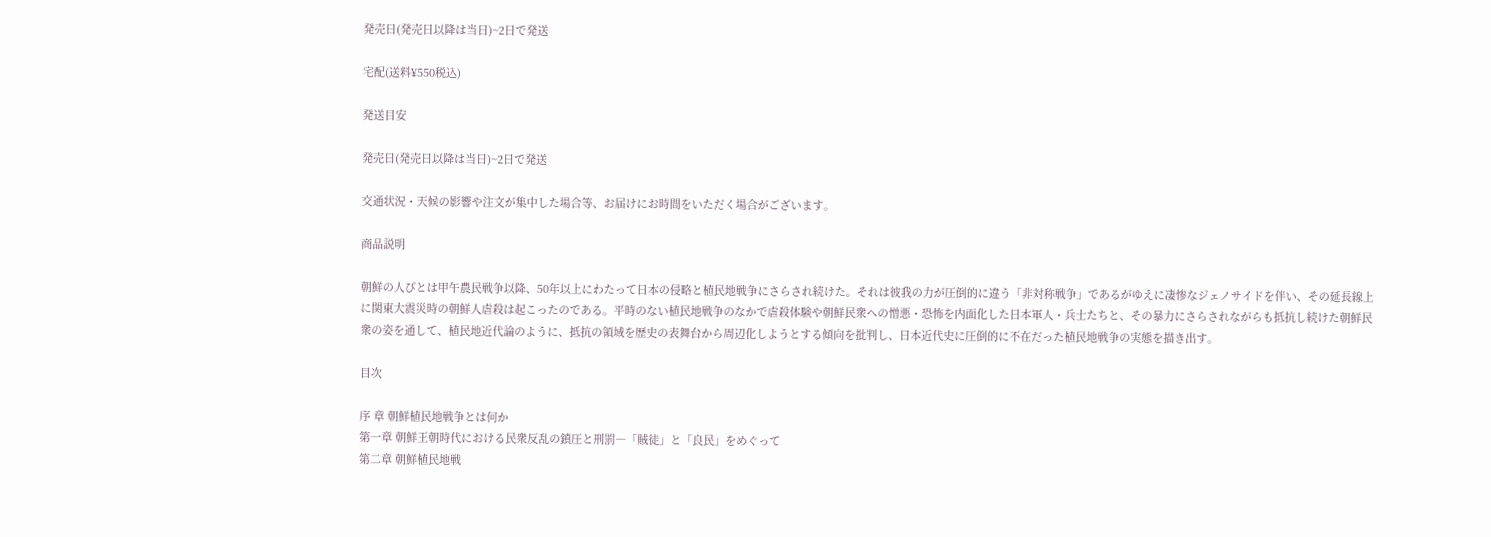発売日(発売日以降は当日)~2日で発送

宅配(送料¥550税込)

発送目安

発売日(発売日以降は当日)~2日で発送

交通状況・天候の影響や注文が集中した場合等、お届けにお時間をいただく場合がございます。

商品説明

朝鮮の人びとは甲午農民戦争以降、50年以上にわたって日本の侵略と植民地戦争にさらされ続けた。それは彼我の力が圧倒的に違う「非対称戦争」であるがゆえに凄惨なジェノサイドを伴い、その延長線上に関東大震災時の朝鮮人虐殺は起こったのである。平時のない植民地戦争のなかで虐殺体験や朝鮮民衆への憎悪・恐怖を内面化した日本軍人・兵士たちと、その暴力にさらされながらも抵抗し続けた朝鮮民衆の姿を通して、植民地近代論のように、抵抗の領域を歴史の表舞台から周辺化しようとする傾向を批判し、日本近代史に圧倒的に不在だった植民地戦争の実態を描き出す。

目次

序 章 朝鮮植民地戦争とは何か
第一章 朝鮮王朝時代における民衆反乱の鎮圧と刑罰―「賊徒」と「良民」をめぐって
第二章 朝鮮植民地戦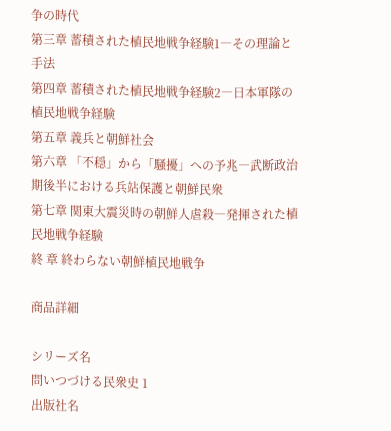争の時代
第三章 蓄積された植民地戦争経験1―その理論と手法
第四章 蓄積された植民地戦争経験2―日本軍隊の植民地戦争経験
第五章 義兵と朝鮮社会
第六章 「不穏」から「騒擾」への予兆―武断政治期後半における兵站保護と朝鮮民衆
第七章 関東大震災時の朝鮮人虐殺―発揮された植民地戦争経験
終 章 終わらない朝鮮植民地戦争

商品詳細

シリーズ名
問いつづける民衆史 1
出版社名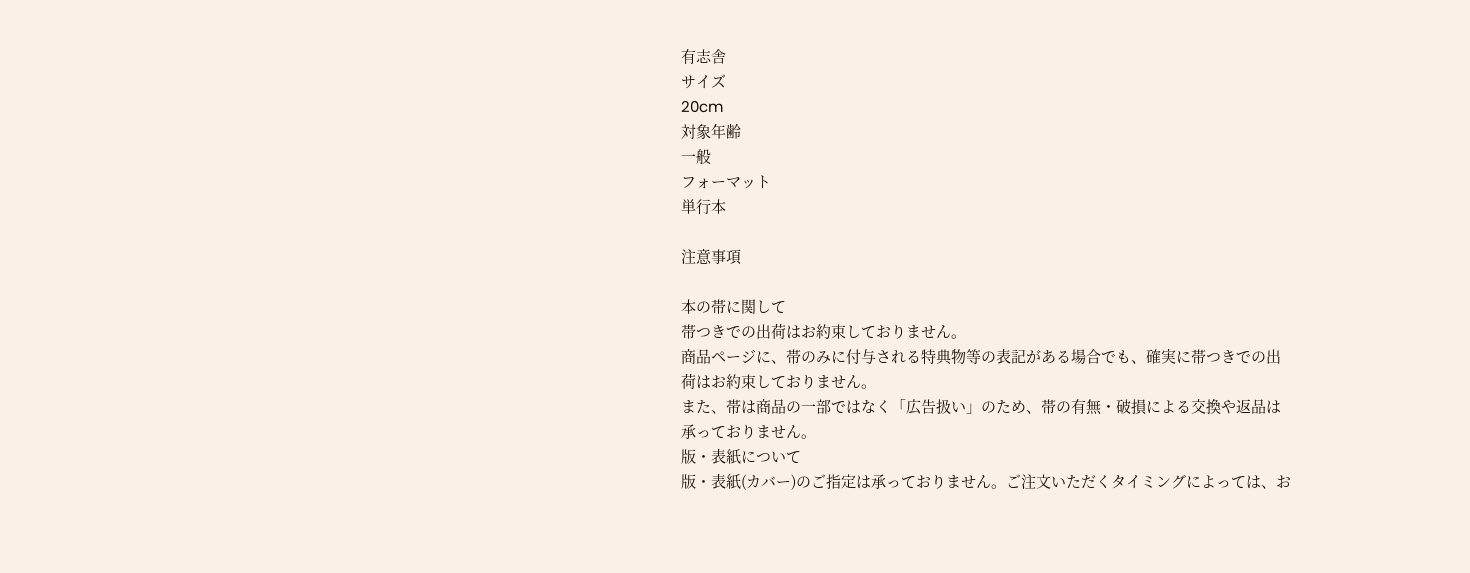有志舎
サイズ
20cm
対象年齢
一般
フォーマット
単行本

注意事項

本の帯に関して
帯つきでの出荷はお約束しておりません。
商品ページに、帯のみに付与される特典物等の表記がある場合でも、確実に帯つきでの出荷はお約束しておりません。
また、帯は商品の一部ではなく「広告扱い」のため、帯の有無・破損による交換や返品は承っておりません。
版・表紙について
版・表紙(カバー)のご指定は承っておりません。ご注文いただくタイミングによっては、お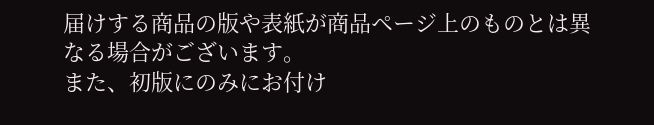届けする商品の版や表紙が商品ページ上のものとは異なる場合がございます。
また、初版にのみにお付け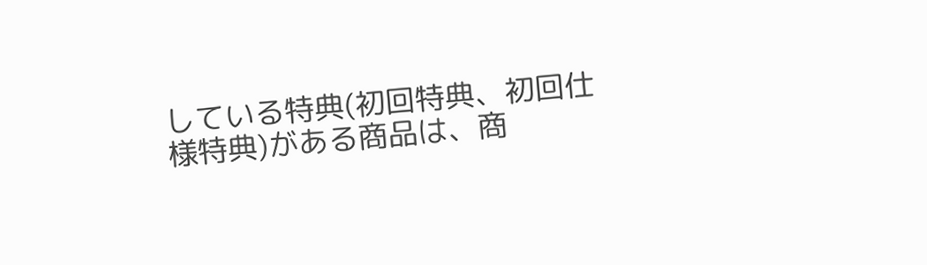している特典(初回特典、初回仕様特典)がある商品は、商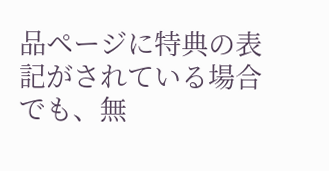品ページに特典の表記がされている場合でも、無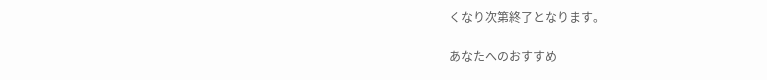くなり次第終了となります。

あなたへのおすすめ